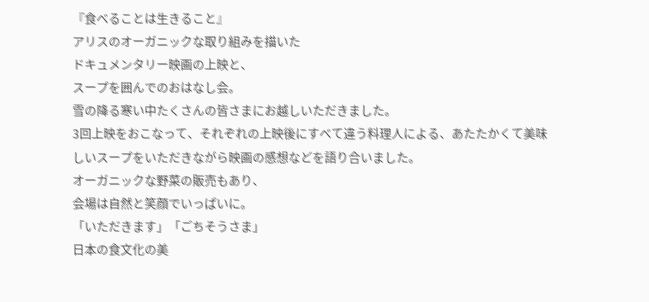『食べることは生きること』
アリスのオーガニックな取り組みを描いた
ドキュメンタリー映画の上映と、
スープを囲んでのおはなし会。
雪の降る寒い中たくさんの皆さまにお越しいただきました。
3回上映をおこなって、それぞれの上映後にすべて違う料理人による、あたたかくて美味しいスープをいただきながら映画の感想などを語り合いました。
オーガニックな野菜の販売もあり、
会場は自然と笑顔でいっぱいに。
「いただきます」「ごちそうさま」
日本の食文化の美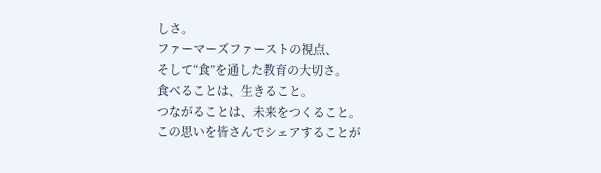しさ。
ファーマーズファーストの視点、
そして“食”を通した教育の大切さ。
食べることは、生きること。
つながることは、未来をつくること。
この思いを皆さんでシェアすることが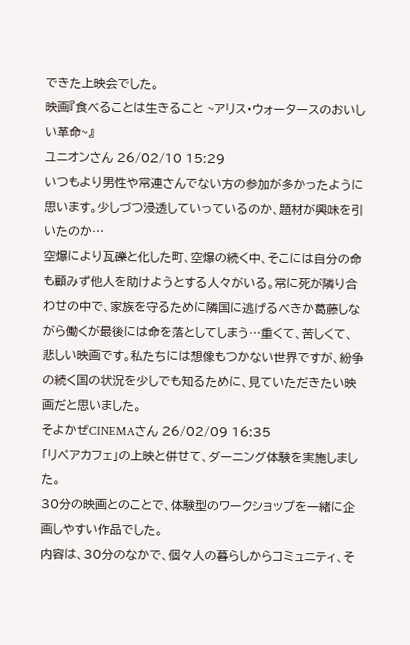できた上映会でした。
映画『食べることは生きること ~アリス・ウォータースのおいしい革命~』
ユニオンさん 26/02/10 15:29
いつもより男性や常連さんでない方の参加が多かったように思います。少しづつ浸透していっているのか、題材が興味を引いたのか…
空爆により瓦礫と化した町、空爆の続く中、そこには自分の命も顧みず他人を助けようとする人々がいる。常に死が隣り合わせの中で、家族を守るために隣国に逃げるべきか葛藤しながら働くが最後には命を落としてしまう…重くて、苦しくて、悲しい映画です。私たちには想像もつかない世界ですが、紛争の続く国の状況を少しでも知るために、見ていただきたい映画だと思いました。
そよかぜCINEMAさん 26/02/09 16:35
「リペアカフェ」の上映と併せて、ダーニング体験を実施しました。
30分の映画とのことで、体験型のワークショップを一緒に企画しやすい作品でした。
内容は、30分のなかで、個々人の暮らしからコミュニティ、そ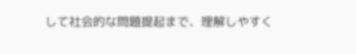して社会的な問題提起まで、理解しやすく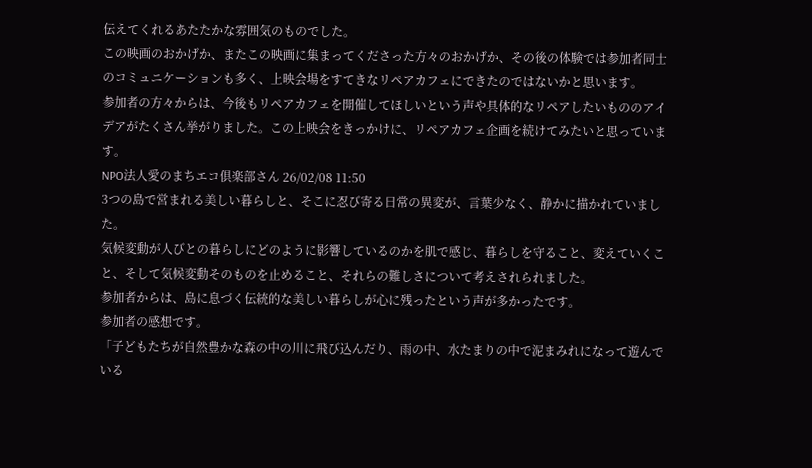伝えてくれるあたたかな雰囲気のものでした。
この映画のおかげか、またこの映画に集まってくださった方々のおかげか、その後の体験では参加者同士のコミュニケーションも多く、上映会場をすてきなリペアカフェにできたのではないかと思います。
参加者の方々からは、今後もリペアカフェを開催してほしいという声や具体的なリペアしたいもののアイデアがたくさん挙がりました。この上映会をきっかけに、リペアカフェ企画を続けてみたいと思っています。
NPO法人愛のまちエコ倶楽部さん 26/02/08 11:50
3つの島で営まれる美しい暮らしと、そこに忍び寄る日常の異変が、言葉少なく、静かに描かれていました。
気候変動が人びとの暮らしにどのように影響しているのかを肌で感じ、暮らしを守ること、変えていくこと、そして気候変動そのものを止めること、それらの難しさについて考えされられました。
参加者からは、島に息づく伝統的な美しい暮らしが心に残ったという声が多かったです。
参加者の感想です。
「子どもたちが自然豊かな森の中の川に飛び込んだり、雨の中、水たまりの中で泥まみれになって遊んでいる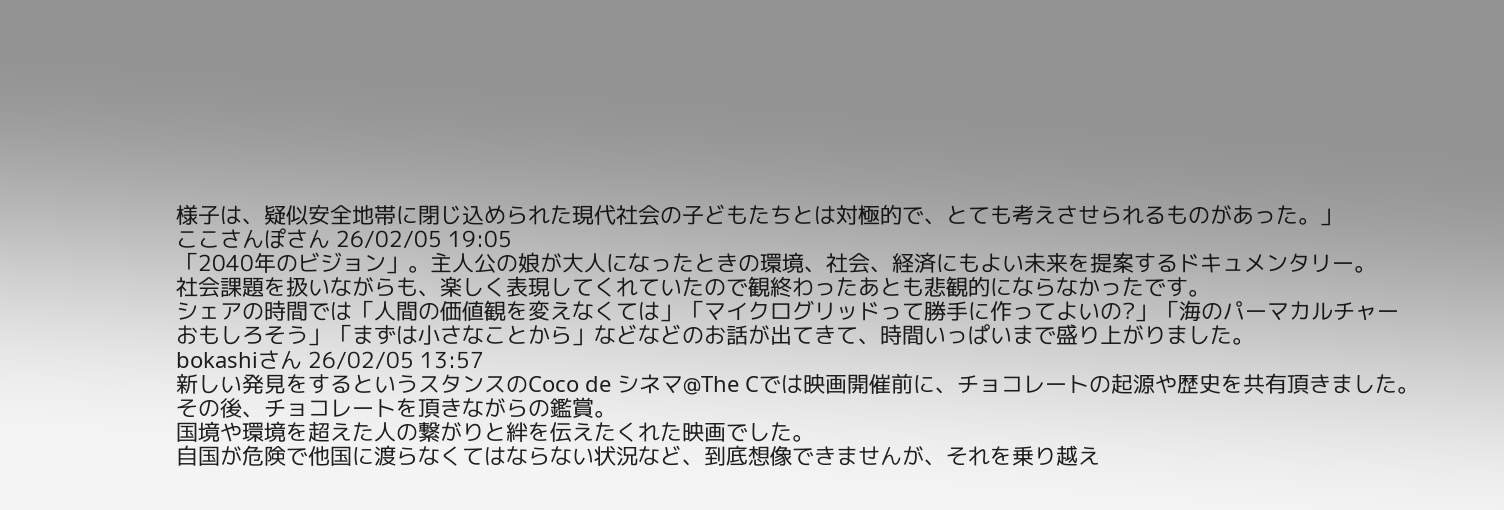様子は、疑似安全地帯に閉じ込められた現代社会の子どもたちとは対極的で、とても考えさせられるものがあった。」
ここさんぽさん 26/02/05 19:05
「2040年のビジョン」。主人公の娘が大人になったときの環境、社会、経済にもよい未来を提案するドキュメンタリー。
社会課題を扱いながらも、楽しく表現してくれていたので観終わったあとも悲観的にならなかったです。
シェアの時間では「人間の価値観を変えなくては」「マイクログリッドって勝手に作ってよいの?」「海のパーマカルチャー
おもしろそう」「まずは小さなことから」などなどのお話が出てきて、時間いっぱいまで盛り上がりました。
bokashiさん 26/02/05 13:57
新しい発見をするというスタンスのCoco de シネマ@The Cでは映画開催前に、チョコレートの起源や歴史を共有頂きました。
その後、チョコレートを頂きながらの鑑賞。
国境や環境を超えた人の繋がりと絆を伝えたくれた映画でした。
自国が危険で他国に渡らなくてはならない状況など、到底想像できませんが、それを乗り越え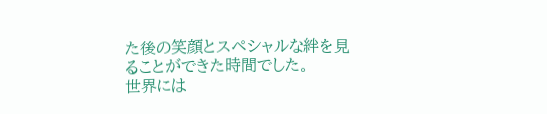た後の笑顔とスペシャルな絆を見ることができた時間でした。
世界には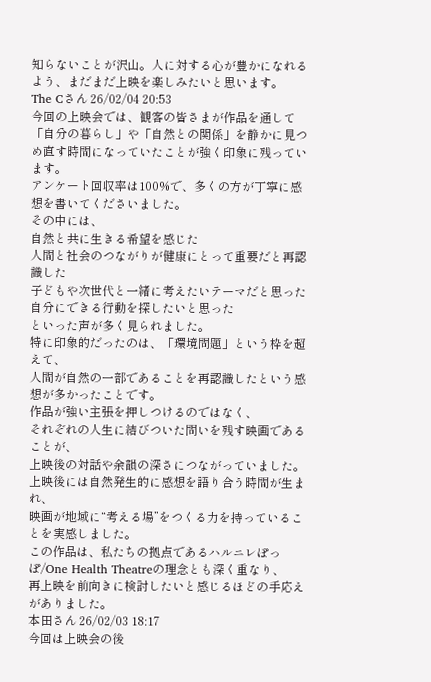知らないことが沢山。人に対する心が豊かになれるよう、まだまだ上映を楽しみたいと思います。
The Cさん 26/02/04 20:53
今回の上映会では、観客の皆さまが作品を通して「自分の暮らし」や「自然との関係」を静かに見つめ直す時間になっていたことが強く印象に残っています。
アンケート回収率は100%で、多くの方が丁寧に感想を書いてくださいました。
その中には、
自然と共に生きる希望を感じた
人間と社会のつながりが健康にとって重要だと再認識した
子どもや次世代と一緒に考えたいテーマだと思った
自分にできる行動を探したいと思った
といった声が多く見られました。
特に印象的だったのは、「環境問題」という枠を超えて、
人間が自然の一部であることを再認識したという感想が多かったことです。
作品が強い主張を押しつけるのではなく、
それぞれの人生に結びついた問いを残す映画であることが、
上映後の対話や余韻の深さにつながっていました。
上映後には自然発生的に感想を語り合う時間が生まれ、
映画が地域に“考える場”をつくる力を持っていることを実感しました。
この作品は、私たちの拠点であるハルニレぽっぽ/One Health Theatreの理念とも深く重なり、
再上映を前向きに検討したいと感じるほどの手応えがありました。
本田さん 26/02/03 18:17
今回は上映会の後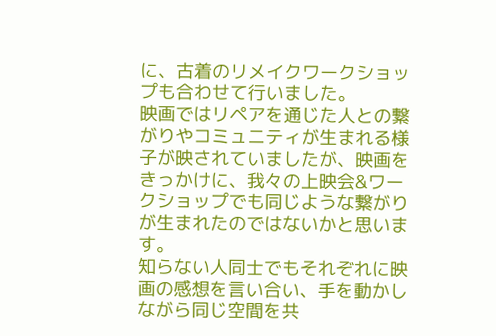に、古着のリメイクワークショップも合わせて行いました。
映画ではリペアを通じた人との繋がりやコミュニティが生まれる様子が映されていましたが、映画をきっかけに、我々の上映会&ワークショップでも同じような繋がりが生まれたのではないかと思います。
知らない人同士でもそれぞれに映画の感想を言い合い、手を動かしながら同じ空間を共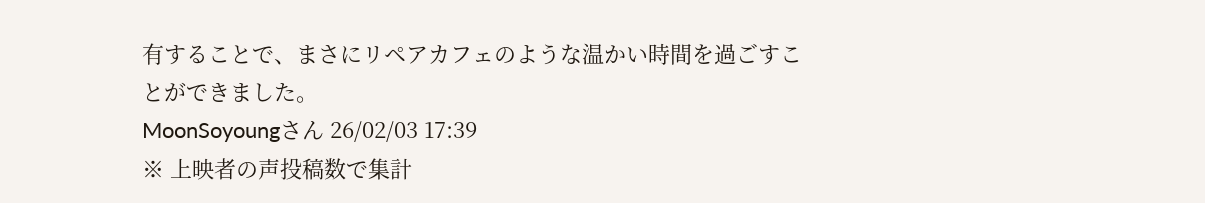有することで、まさにリペアカフェのような温かい時間を過ごすことができました。
MoonSoyoungさん 26/02/03 17:39
※ 上映者の声投稿数で集計